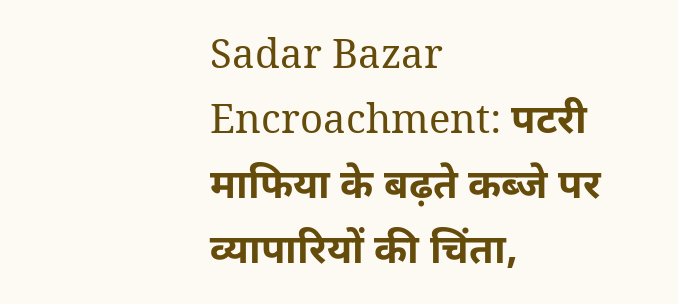Sadar Bazar Encroachment: पटरी माफिया के बढ़ते कब्जे पर व्यापारियों की चिंता,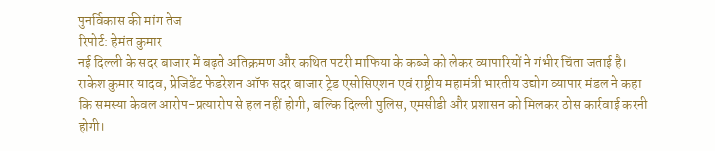पुनर्विकास की मांग तेज
रिपोर्ट: हेमंत कुमार
नई दिल्ली के सदर बाजार में बढ़ते अतिक्रमण और कथित पटरी माफिया के कब्जे को लेकर व्यापारियों ने गंभीर चिंता जताई है। राकेश कुमार यादव, प्रेजिडेंट फेडरेशन ऑफ सदर बाजार ट्रेड एसोसिएशन एवं राष्ट्रीय महामंत्री भारतीय उद्योग व्यापार मंडल ने कहा कि समस्या केवल आरोप-प्रत्यारोप से हल नहीं होगी, बल्कि दिल्ली पुलिस, एमसीडी और प्रशासन को मिलकर ठोस कार्रवाई करनी होगी।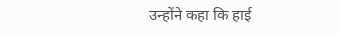उन्होंने कहा कि हाई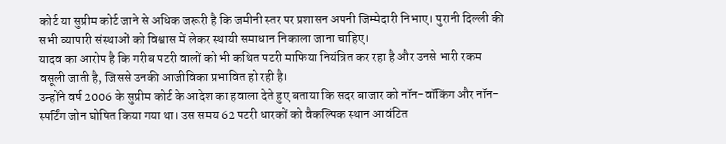कोर्ट या सुप्रीम कोर्ट जाने से अधिक जरूरी है कि जमीनी स्तर पर प्रशासन अपनी जिम्मेदारी निभाए। पुरानी दिल्ली की सभी व्यापारी संस्थाओं को विश्वास में लेकर स्थायी समाधान निकाला जाना चाहिए।
यादव का आरोप है कि गरीब पटरी वालों को भी कथित पटरी माफिया नियंत्रित कर रहा है और उनसे भारी रकम वसूली जाती है, जिससे उनकी आजीविका प्रभावित हो रही है।
उन्होंने वर्ष 2006 के सुप्रीम कोर्ट के आदेश का हवाला देते हुए बताया कि सदर बाजार को नॉन-वॉकिंग और नॉन-स्पर्टिंग जोन घोषित किया गया था। उस समय 62 पटरी धारकों को वैकल्पिक स्थान आवंटित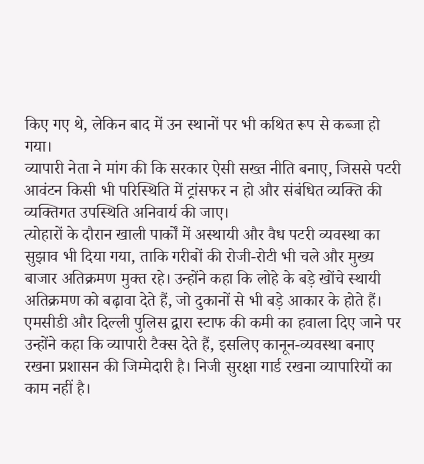किए गए थे, लेकिन बाद में उन स्थानों पर भी कथित रूप से कब्जा हो गया।
व्यापारी नेता ने मांग की कि सरकार ऐसी सख्त नीति बनाए, जिससे पटरी आवंटन किसी भी परिस्थिति में ट्रांसफर न हो और संबंधित व्यक्ति की व्यक्तिगत उपस्थिति अनिवार्य की जाए।
त्योहारों के दौरान खाली पार्कों में अस्थायी और वैध पटरी व्यवस्था का सुझाव भी दिया गया, ताकि गरीबों की रोजी-रोटी भी चले और मुख्य बाजार अतिक्रमण मुक्त रहे। उन्होंने कहा कि लोहे के बड़े खोंचे स्थायी अतिक्रमण को बढ़ावा देते हैं, जो दुकानों से भी बड़े आकार के होते हैं।
एमसीडी और दिल्ली पुलिस द्वारा स्टाफ की कमी का हवाला दिए जाने पर उन्होंने कहा कि व्यापारी टैक्स देते हैं, इसलिए कानून-व्यवस्था बनाए रखना प्रशासन की जिम्मेदारी है। निजी सुरक्षा गार्ड रखना व्यापारियों का काम नहीं है।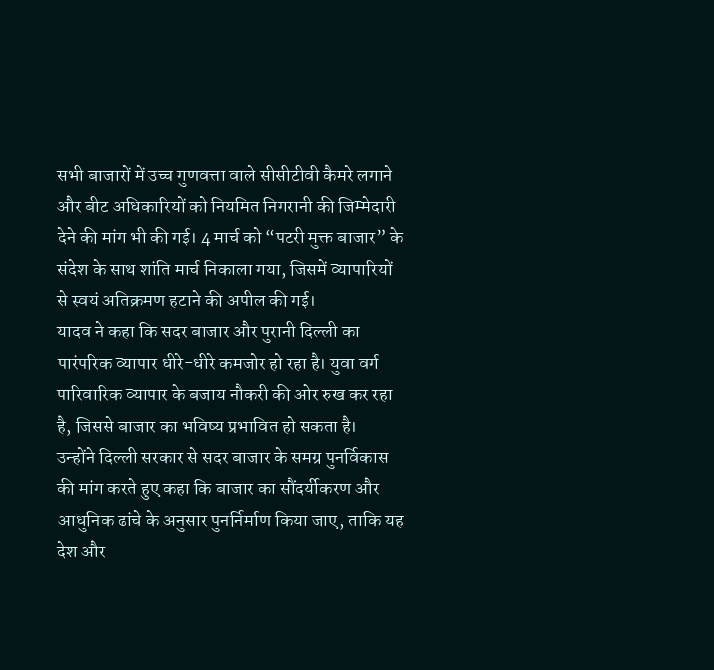सभी बाजारों में उच्च गुणवत्ता वाले सीसीटीवी कैमरे लगाने और बीट अधिकारियों को नियमित निगरानी की जिम्मेदारी देने की मांग भी की गई। 4 मार्च को “पटरी मुक्त बाजार” के संदेश के साथ शांति मार्च निकाला गया, जिसमें व्यापारियों से स्वयं अतिक्रमण हटाने की अपील की गई।
यादव ने कहा कि सदर बाजार और पुरानी दिल्ली का पारंपरिक व्यापार धीरे-धीरे कमजोर हो रहा है। युवा वर्ग पारिवारिक व्यापार के बजाय नौकरी की ओर रुख कर रहा है, जिससे बाजार का भविष्य प्रभावित हो सकता है।
उन्होंने दिल्ली सरकार से सदर बाजार के समग्र पुनर्विकास की मांग करते हुए कहा कि बाजार का सौंदर्यीकरण और आधुनिक ढांचे के अनुसार पुनर्निर्माण किया जाए, ताकि यह देश और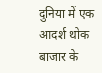दुनिया में एक आदर्श थोक बाजार के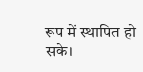रूप में स्थापित हो सके।